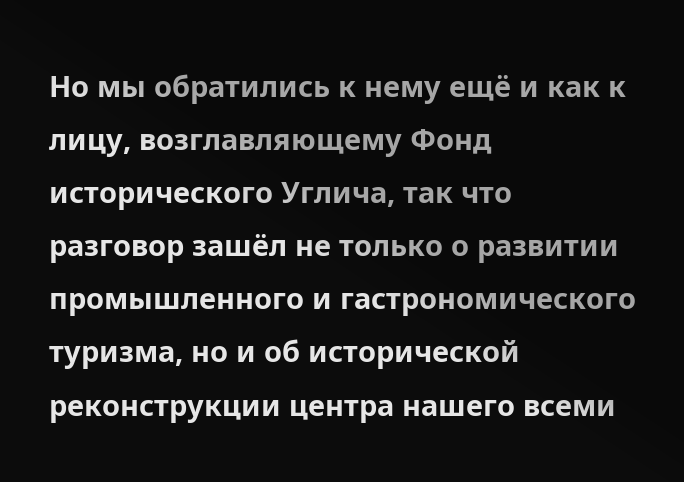Но мы обратились к нему ещё и как к лицу, возглавляющему Фонд исторического Углича, так что разговор зашёл не только о развитии промышленного и гастрономического туризма, но и об исторической реконструкции центра нашего всеми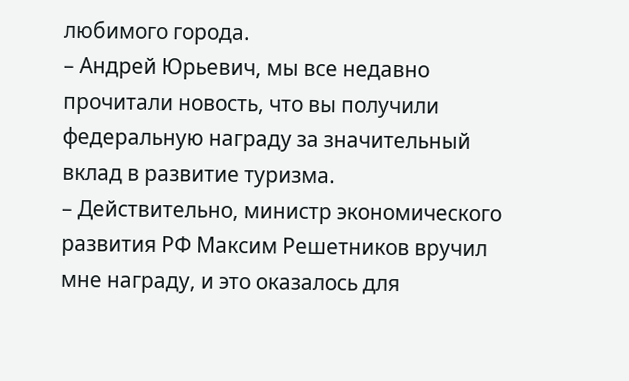любимого города.
– Андрей Юрьевич, мы все недавно прочитали новость, что вы получили федеральную награду за значительный вклад в развитие туризма.
– Действительно, министр экономического развития РФ Максим Решетников вручил мне награду, и это оказалось для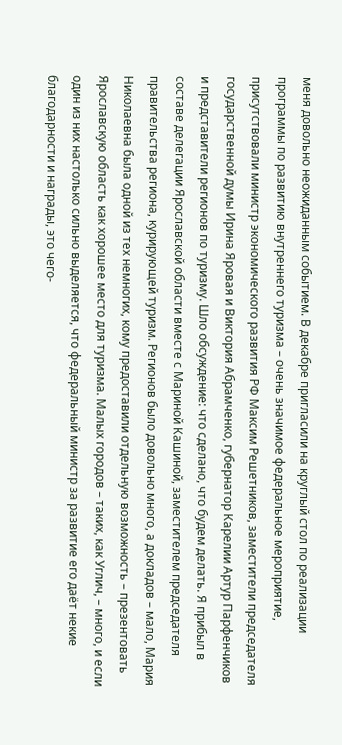меня довольно неожиданным событием. В декабре пригласили на круглый стол по реализации программы по развитию внутреннего туризма – очень значимое федеральное мероприятие, присутствовали министр экономического развития РФ Максим Решетников, заместители председателя государственной думы Ирина Яровая и Виктория Абрамченко, губернатор Карелии Артур Парфенчиков и представители регионов по туризму. Шло обсуждение: что сделано, что будем делать. Я прибыл в составе делегации Ярославской области вместе с Мариной Кашиной, заместителем председателя правительства региона, курирующей туризм. Регионов было довольно много, а докладов – мало, Мария Николаевна была одной из тех немногих, кому предоставили отдельную возможность – презентовать Ярославскую область как хорошее место для туризма. Малых городов – таких, как Углич, – много, и если один из них настолько сильно выделяется, что федеральный министр за развитие его даёт некие благодарности и награды, это чего-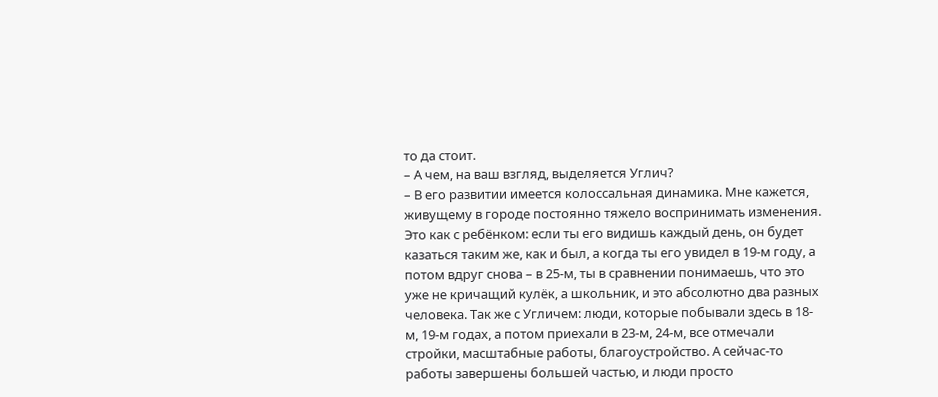то да стоит.
– А чем, на ваш взгляд, выделяется Углич?
– В его развитии имеется колоссальная динамика. Мне кажется, живущему в городе постоянно тяжело воспринимать изменения. Это как с ребёнком: если ты его видишь каждый день, он будет казаться таким же, как и был, а когда ты его увидел в 19-м году, а потом вдруг снова – в 25-м, ты в сравнении понимаешь, что это уже не кричащий кулёк, а школьник, и это абсолютно два разных человека. Так же с Угличем: люди, которые побывали здесь в 18-м, 19-м годах, а потом приехали в 23-м, 24-м, все отмечали стройки, масштабные работы, благоустройство. А сейчас-то работы завершены большей частью, и люди просто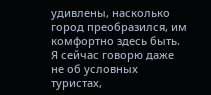удивлены, насколько город преобразился, им комфортно здесь быть. Я сейчас говорю даже не об условных туристах,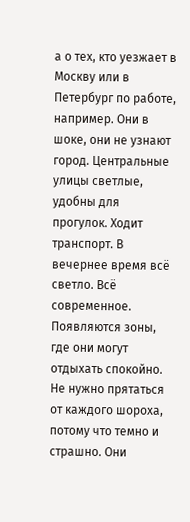а о тех, кто уезжает в Москву или в Петербург по работе, например. Они в шоке, они не узнают город. Центральные улицы светлые, удобны для прогулок. Ходит транспорт. В вечернее время всё светло. Всё современное. Появляются зоны, где они могут отдыхать спокойно. Не нужно прятаться от каждого шороха, потому что темно и страшно. Они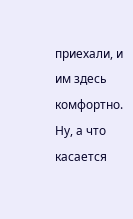приехали, и им здесь комфортно.
Ну, а что касается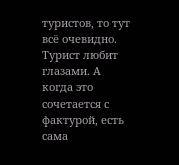туристов, то тут всё очевидно. Турист любит глазами. А когда это сочетается с фактурой, есть сама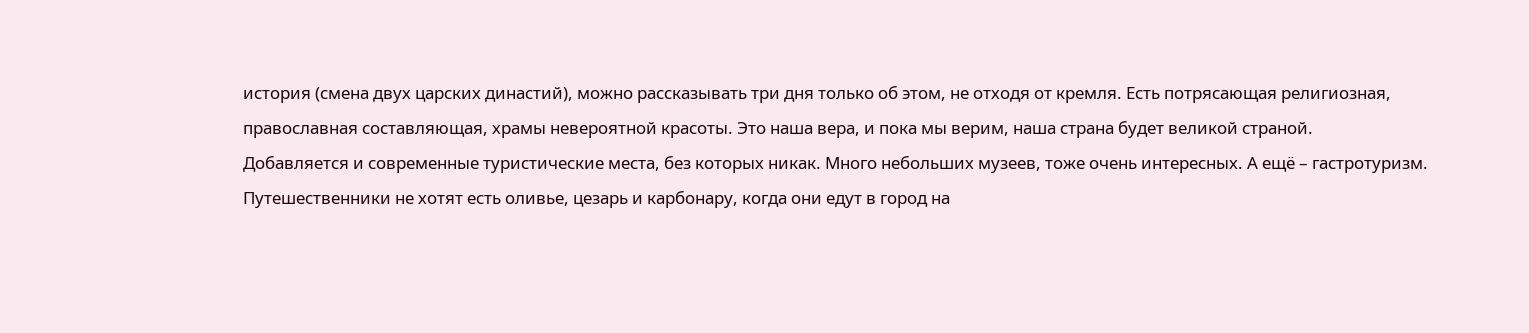история (смена двух царских династий), можно рассказывать три дня только об этом, не отходя от кремля. Есть потрясающая религиозная, православная составляющая, храмы невероятной красоты. Это наша вера, и пока мы верим, наша страна будет великой страной.
Добавляется и современные туристические места, без которых никак. Много небольших музеев, тоже очень интересных. А ещё – гастротуризм. Путешественники не хотят есть оливье, цезарь и карбонару, когда они едут в город на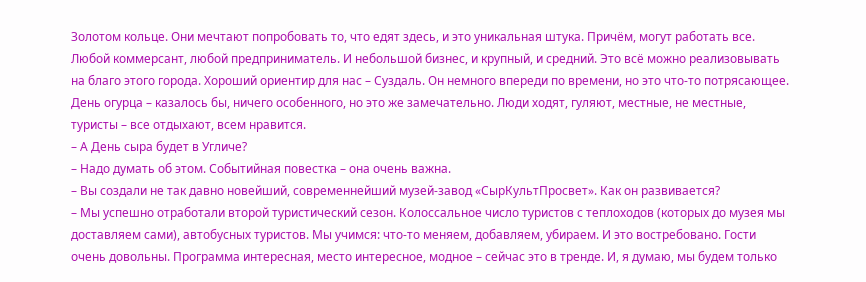Золотом кольце. Они мечтают попробовать то, что едят здесь, и это уникальная штука. Причём, могут работать все. Любой коммерсант, любой предприниматель. И небольшой бизнес, и крупный, и средний. Это всё можно реализовывать на благо этого города. Хороший ориентир для нас – Суздаль. Он немного впереди по времени, но это что-то потрясающее. День огурца – казалось бы, ничего особенного, но это же замечательно. Люди ходят, гуляют, местные, не местные, туристы – все отдыхают, всем нравится.
– А День сыра будет в Угличе?
– Надо думать об этом. Событийная повестка – она очень важна.
– Вы создали не так давно новейший, современнейший музей-завод «СырКультПросвет». Как он развивается?
– Мы успешно отработали второй туристический сезон. Колоссальное число туристов с теплоходов (которых до музея мы доставляем сами), автобусных туристов. Мы учимся: что-то меняем, добавляем, убираем. И это востребовано. Гости очень довольны. Программа интересная, место интересное, модное – сейчас это в тренде. И, я думаю, мы будем только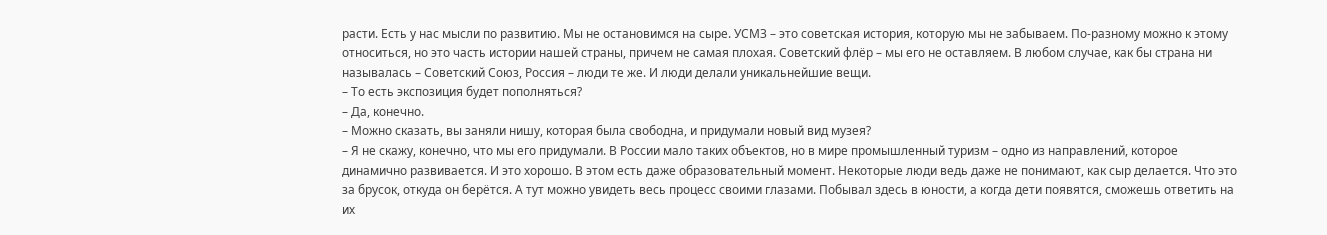расти. Есть у нас мысли по развитию. Мы не остановимся на сыре. УСМЗ – это советская история, которую мы не забываем. По-разному можно к этому относиться, но это часть истории нашей страны, причем не самая плохая. Советский флёр – мы его не оставляем. В любом случае, как бы страна ни называлась – Советский Союз, Россия – люди те же. И люди делали уникальнейшие вещи.
– То есть экспозиция будет пополняться?
– Да, конечно.
– Можно сказать, вы заняли нишу, которая была свободна, и придумали новый вид музея?
– Я не скажу, конечно, что мы его придумали. В России мало таких объектов, но в мире промышленный туризм – одно из направлений, которое динамично развивается. И это хорошо. В этом есть даже образовательный момент. Некоторые люди ведь даже не понимают, как сыр делается. Что это за брусок, откуда он берётся. А тут можно увидеть весь процесс своими глазами. Побывал здесь в юности, а когда дети появятся, сможешь ответить на их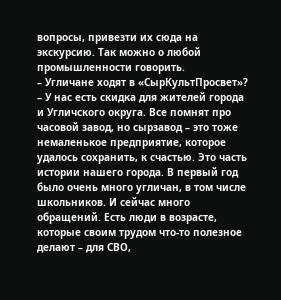вопросы, привезти их сюда на экскурсию. Так можно о любой промышленности говорить.
– Угличане ходят в «СырКультПросвет»?
– У нас есть скидка для жителей города и Угличского округа. Все помнят про часовой завод, но сырзавод – это тоже немаленькое предприятие, которое удалось сохранить, к счастью. Это часть истории нашего города. В первый год было очень много угличан, в том числе школьников. И сейчас много обращений. Есть люди в возрасте, которые своим трудом что-то полезное делают – для СВО,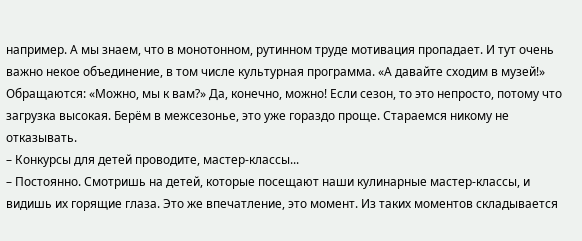например. А мы знаем, что в монотонном, рутинном труде мотивация пропадает. И тут очень важно некое объединение, в том числе культурная программа. «А давайте сходим в музей!» Обращаются: «Можно, мы к вам?» Да, конечно, можно! Если сезон, то это непросто, потому что загрузка высокая. Берём в межсезонье, это уже гораздо проще. Стараемся никому не отказывать.
– Конкурсы для детей проводите, мастер-классы...
– Постоянно. Смотришь на детей, которые посещают наши кулинарные мастер-классы, и видишь их горящие глаза. Это же впечатление, это момент. Из таких моментов складывается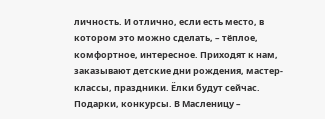личность. И отлично, если есть место, в котором это можно сделать, – тёплое, комфортное, интересное. Приходят к нам, заказывают детские дни рождения, мастер-классы, праздники. Ёлки будут сейчас. Подарки, конкурсы. В Масленицу –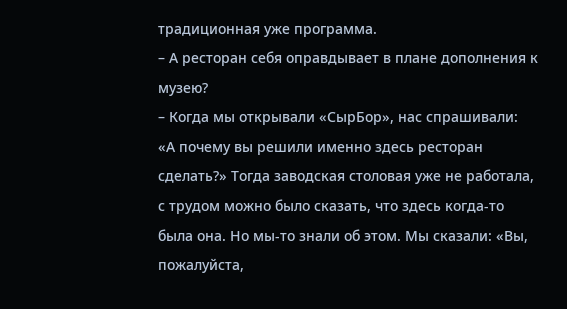традиционная уже программа.
– А ресторан себя оправдывает в плане дополнения к музею?
– Когда мы открывали «СырБор», нас спрашивали: «А почему вы решили именно здесь ресторан сделать?» Тогда заводская столовая уже не работала, с трудом можно было сказать, что здесь когда-то была она. Но мы-то знали об этом. Мы сказали: «Вы, пожалуйста,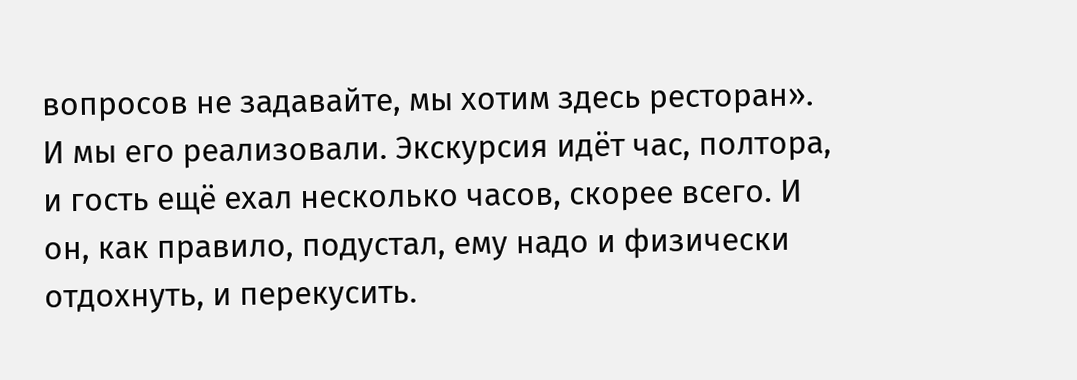вопросов не задавайте, мы хотим здесь ресторан». И мы его реализовали. Экскурсия идёт час, полтора, и гость ещё ехал несколько часов, скорее всего. И он, как правило, подустал, ему надо и физически отдохнуть, и перекусить.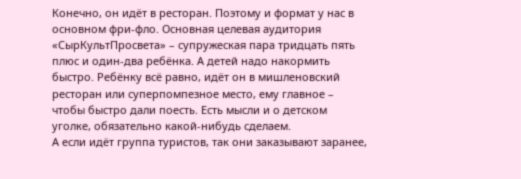Конечно, он идёт в ресторан. Поэтому и формат у нас в основном фри-фло. Основная целевая аудитория «СырКультПросвета» – супружеская пара тридцать пять плюс и один-два ребёнка. А детей надо накормить быстро. Ребёнку всё равно, идёт он в мишленовский ресторан или суперпомпезное место, ему главное – чтобы быстро дали поесть. Есть мысли и о детском уголке, обязательно какой-нибудь сделаем.
А если идёт группа туристов, так они заказывают заранее,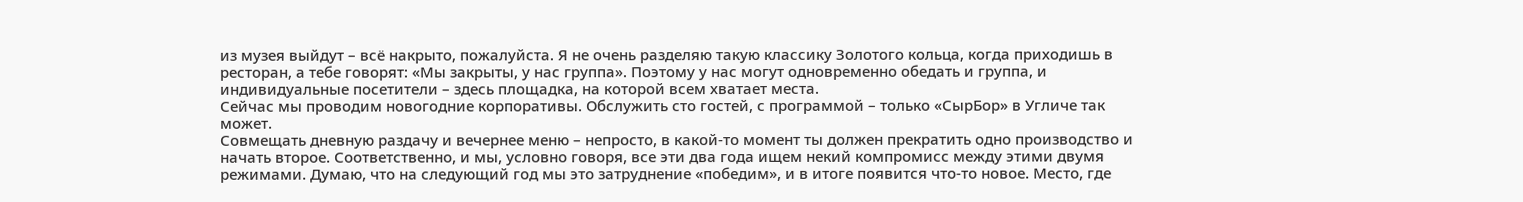из музея выйдут – всё накрыто, пожалуйста. Я не очень разделяю такую классику Золотого кольца, когда приходишь в ресторан, а тебе говорят: «Мы закрыты, у нас группа». Поэтому у нас могут одновременно обедать и группа, и индивидуальные посетители – здесь площадка, на которой всем хватает места.
Сейчас мы проводим новогодние корпоративы. Обслужить сто гостей, с программой – только «СырБор» в Угличе так может.
Совмещать дневную раздачу и вечернее меню – непросто, в какой-то момент ты должен прекратить одно производство и начать второе. Соответственно, и мы, условно говоря, все эти два года ищем некий компромисс между этими двумя режимами. Думаю, что на следующий год мы это затруднение «победим», и в итоге появится что-то новое. Место, где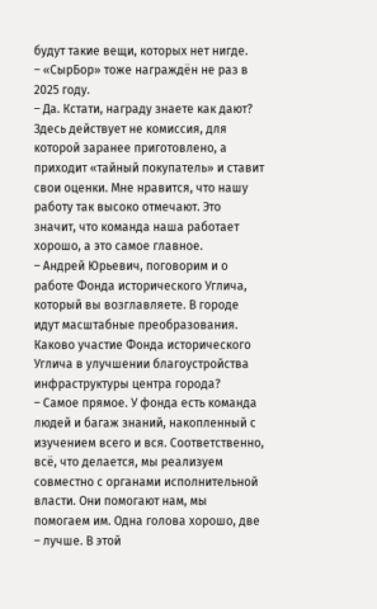будут такие вещи, которых нет нигде.
– «СырБор» тоже награждён не раз в 2025 году.
– Да. Кстати, награду знаете как дают? Здесь действует не комиссия, для которой заранее приготовлено, а приходит «тайный покупатель» и ставит свои оценки. Мне нравится, что нашу работу так высоко отмечают. Это значит, что команда наша работает хорошо, а это самое главное.
– Андрей Юрьевич, поговорим и о работе Фонда исторического Углича, который вы возглавляете. В городе идут масштабные преобразования. Каково участие Фонда исторического Углича в улучшении благоустройства инфраструктуры центра города?
– Самое прямое. У фонда есть команда людей и багаж знаний, накопленный с изучением всего и вся. Соответственно, всё, что делается, мы реализуем совместно с органами исполнительной власти. Они помогают нам, мы помогаем им. Одна голова хорошо, две – лучше. В этой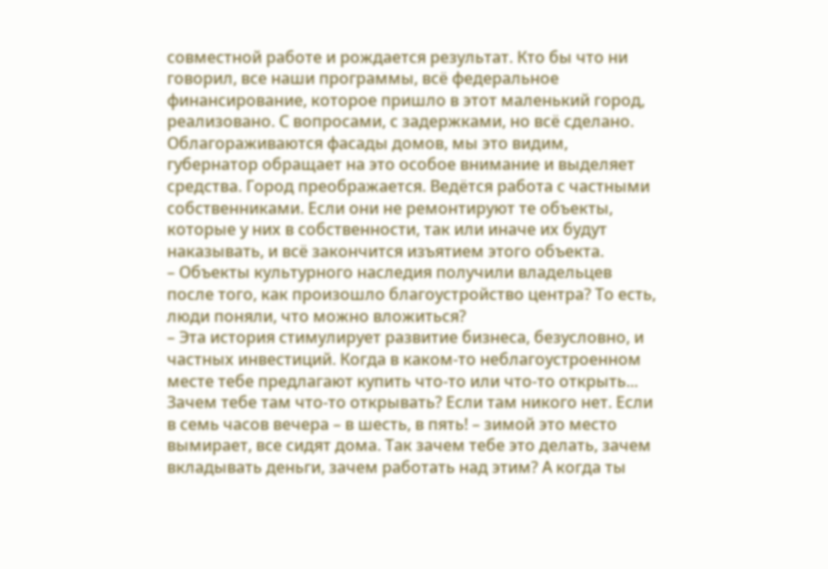совместной работе и рождается результат. Кто бы что ни говорил, все наши программы, всё федеральное финансирование, которое пришло в этот маленький город, реализовано. С вопросами, с задержками, но всё сделано. Облагораживаются фасады домов, мы это видим, губернатор обращает на это особое внимание и выделяет средства. Город преображается. Ведётся работа с частными собственниками. Если они не ремонтируют те объекты, которые у них в собственности, так или иначе их будут наказывать, и всё закончится изъятием этого объекта.
– Объекты культурного наследия получили владельцев после того, как произошло благоустройство центра? То есть, люди поняли, что можно вложиться?
– Эта история стимулирует развитие бизнеса, безусловно, и частных инвестиций. Когда в каком-то неблагоустроенном месте тебе предлагают купить что-то или что-то открыть... Зачем тебе там что-то открывать? Если там никого нет. Если в семь часов вечера – в шесть, в пять! – зимой это место вымирает, все сидят дома. Так зачем тебе это делать, зачем вкладывать деньги, зачем работать над этим? А когда ты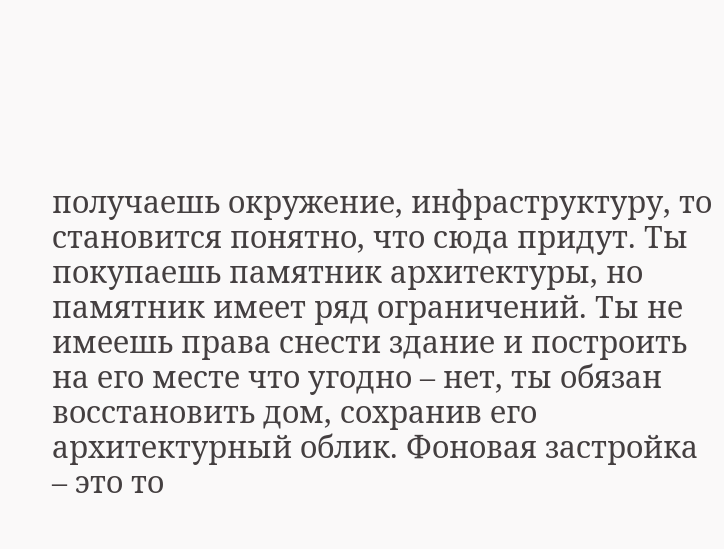получаешь окружение, инфраструктуру, то становится понятно, что сюда придут. Ты покупаешь памятник архитектуры, но памятник имеет ряд ограничений. Ты не имеешь права снести здание и построить на его месте что угодно – нет, ты обязан восстановить дом, сохранив его архитектурный облик. Фоновая застройка – это то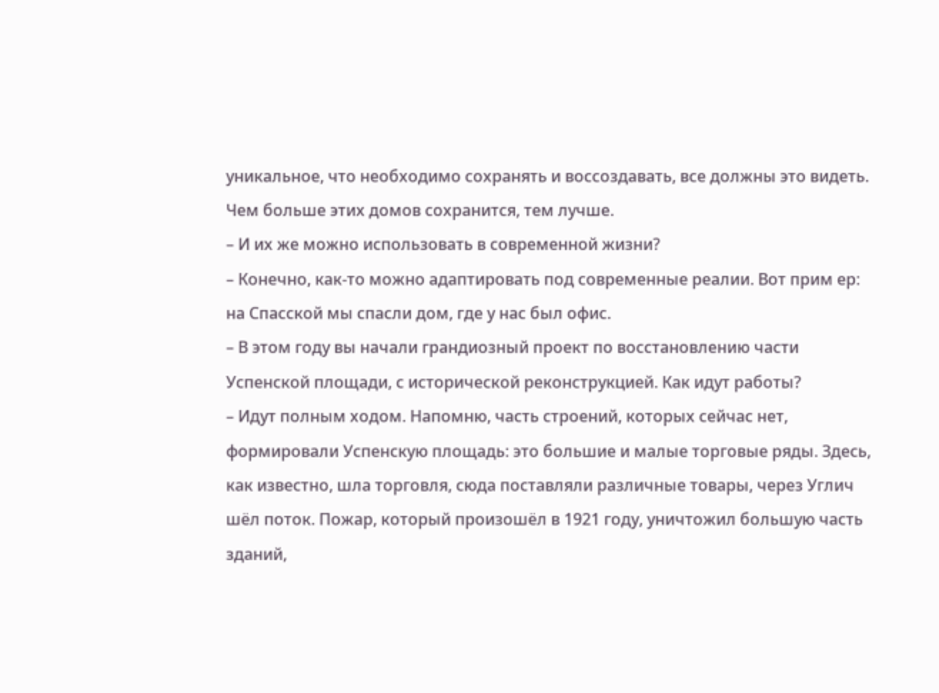уникальное, что необходимо сохранять и воссоздавать, все должны это видеть. Чем больше этих домов сохранится, тем лучше.
– И их же можно использовать в современной жизни?
– Конечно, как-то можно адаптировать под современные реалии. Вот прим ер: на Спасской мы спасли дом, где у нас был офис.
– В этом году вы начали грандиозный проект по восстановлению части Успенской площади, с исторической реконструкцией. Как идут работы?
– Идут полным ходом. Напомню, часть строений, которых сейчас нет, формировали Успенскую площадь: это большие и малые торговые ряды. Здесь, как известно, шла торговля, сюда поставляли различные товары, через Углич шёл поток. Пожар, который произошёл в 1921 году, уничтожил большую часть зданий,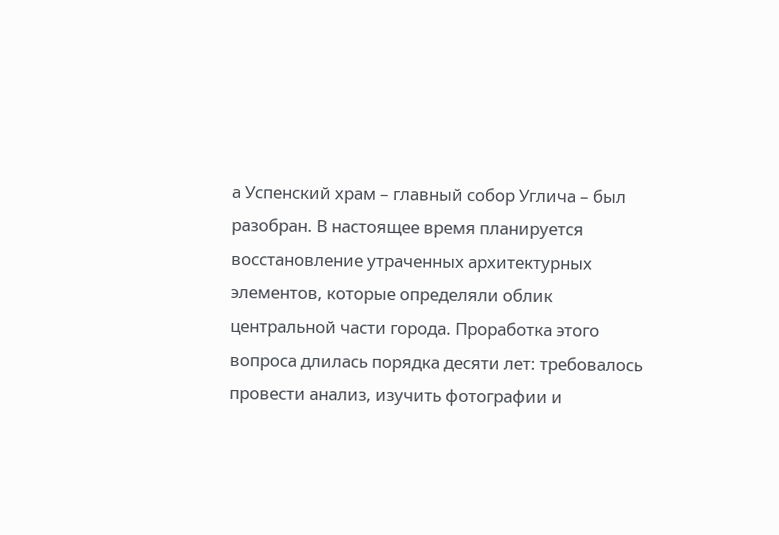а Успенский храм – главный собор Углича – был разобран. В настоящее время планируется восстановление утраченных архитектурных элементов, которые определяли облик центральной части города. Проработка этого вопроса длилась порядка десяти лет: требовалось провести анализ, изучить фотографии и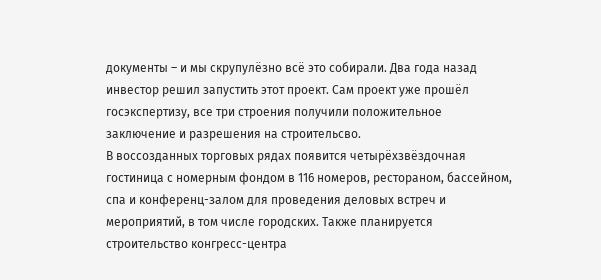документы – и мы скрупулёзно всё это собирали. Два года назад инвестор решил запустить этот проект. Сам проект уже прошёл госэкспертизу, все три строения получили положительное заключение и разрешения на строительсво.
В воссозданных торговых рядах появится четырёхзвёздочная гостиница с номерным фондом в 116 номеров, рестораном, бассейном, спа и конференц-залом для проведения деловых встреч и мероприятий, в том числе городских. Также планируется строительство конгресс-центра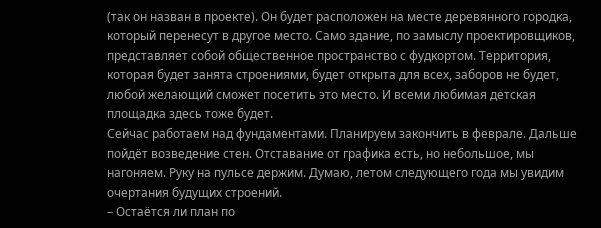(так он назван в проекте). Он будет расположен на месте деревянного городка, который перенесут в другое место. Само здание, по замыслу проектировщиков, представляет собой общественное пространство с фудкортом. Территория, которая будет занята строениями, будет открыта для всех, заборов не будет, любой желающий сможет посетить это место. И всеми любимая детская площадка здесь тоже будет.
Сейчас работаем над фундаментами. Планируем закончить в феврале. Дальше пойдёт возведение стен. Отставание от графика есть, но небольшое, мы нагоняем. Руку на пульсе держим. Думаю, летом следующего года мы увидим очертания будущих строений.
– Остаётся ли план по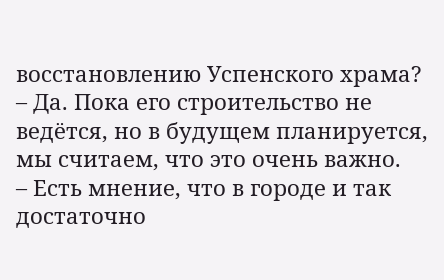восстановлению Успенского храма?
– Да. Пока его строительство не ведётся, но в будущем планируется, мы считаем, что это очень важно.
– Есть мнение, что в городе и так достаточно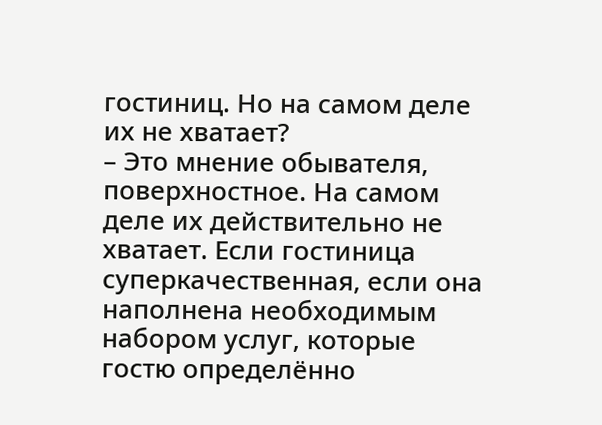гостиниц. Но на самом деле их не хватает?
– Это мнение обывателя, поверхностное. На самом деле их действительно не хватает. Если гостиница суперкачественная, если она наполнена необходимым набором услуг, которые гостю определённо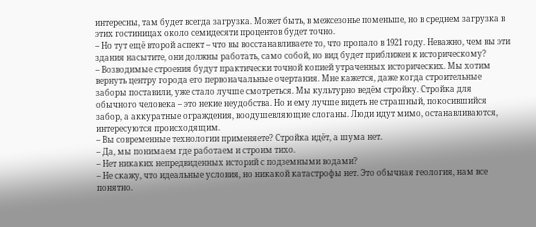интересны, там будет всегда загрузка. Может быть, в межсезонье поменьше, но в среднем загрузка в этих гостиницах около семидесяти процентов будет точно.
– Но тут ещё второй аспект – что вы восстанавливаете то, что пропало в 1921 году. Неважно, чем вы эти здания насытите, они должны работать, само собой, но вид будет приближен к историческому?
– Возводимые строения будут практически точной копией утраченных исторических. Мы хотим вернуть центру города его первоначальные очертания. Мне кажется, даже когда строительные заборы поставили, уже стало лучше смотреться. Мы культурно ведём стройку. Стройка для обычного человека – это некие неудобства. Но и ему лучше видеть не страшный, покосившийся забор, а аккуратные ограждения, воодушевляющие слоганы. Люди идут мимо, останавливаются, интересуются происходящим.
– Вы современные технологии применяете? Стройка идёт, а шума нет.
– Да, мы понимаем где работаем и строим тихо.
– Нет никаких непредвиденных историй с подземными водами?
– Не скажу, что идеальные условия, но никакой катастрофы нет. Это обычная геология, нам все понятно.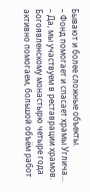Бывают и более сложные объекты.
– Фонд помогает и спасает храмы Углича...
– Да, мы участвуем в реставрации храмов. Богоявленскому монастырю четыре года активно помогаем, большой объём работ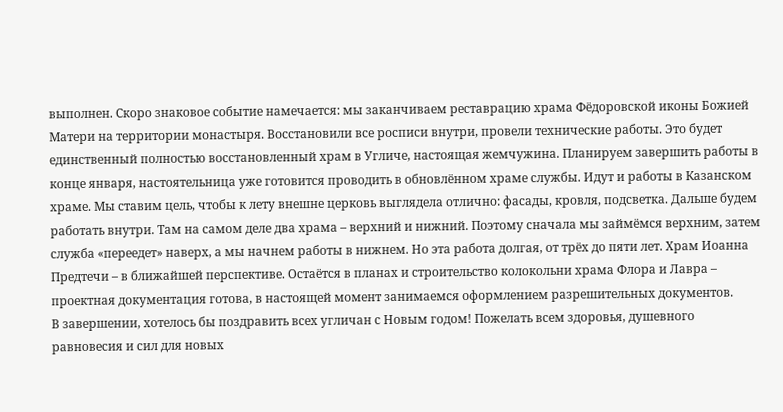выполнен. Скоро знаковое событие намечается: мы заканчиваем реставрацию храма Фёдоровской иконы Божией Матери на территории монастыря. Восстановили все росписи внутри, провели технические работы. Это будет единственный полностью восстановленный храм в Угличе, настоящая жемчужина. Планируем завершить работы в конце января, настоятельница уже готовится проводить в обновлённом храме службы. Идут и работы в Казанском храме. Мы ставим цель, чтобы к лету внешне церковь выглядела отлично: фасады, кровля, подсветка. Дальше будем работать внутри. Там на самом деле два храма – верхний и нижний. Поэтому сначала мы займёмся верхним, затем служба «переедет» наверх, а мы начнем работы в нижнем. Но эта работа долгая, от трёх до пяти лет. Храм Иоанна Предтечи – в ближайшей перспективе. Остаётся в планах и строительство колокольни храма Флора и Лавра – проектная документация готова, в настоящей момент занимаемся оформлением разрешительных документов.
В завершении, хотелось бы поздравить всех угличан с Новым годом! Пожелать всем здоровья, душевного равновесия и сил для новых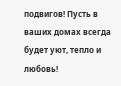подвигов! Пусть в ваших домах всегда будет уют, тепло и любовь!